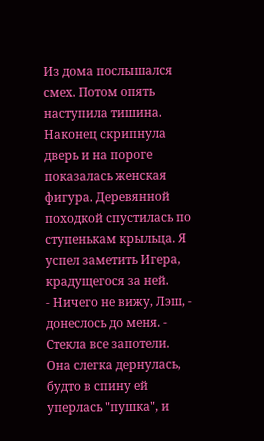Из дома послышался смех. Потом опять наступила тишина. Наконец скрипнула дверь и на пороге показалась женская фигура. Деревянной походкой спустилась по ступенькам крыльца. Я успел заметить Игера, крадущегося за ней.
- Ничего не вижу, Лэш, - донеслось до меня. - Стекла все запотели.
Она слегка дернулась, будто в спину ей уперлась "пушка", и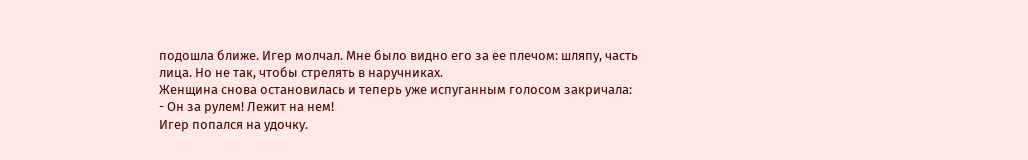подошла ближе. Игер молчал. Мне было видно его за ее плечом: шляпу, часть лица. Но не так, чтобы стрелять в наручниках.
Женщина снова остановилась и теперь уже испуганным голосом закричала:
- Он за рулем! Лежит на нем!
Игер попался на удочку.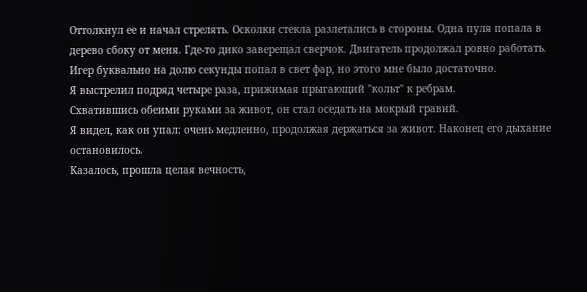Оттолкнул ее и начал стрелять. Осколки стекла разлетались в стороны. Одна пуля попала в дерево сбоку от меня. Где-то дико заверещал сверчок. Двигатель продолжал ровно работать.
Игер буквально на долю секунды попал в свет фар, но этого мне было достаточно.
Я выстрелил подряд четыре раза, прижимая прыгающий "кольт" к ребрам.
Схватившись обеими руками за живот, он стал оседать на мокрый гравий.
Я видел, как он упал: очень медленно, продолжая держаться за живот. Наконец его дыхание остановилось.
Казалось, прошла целая вечность,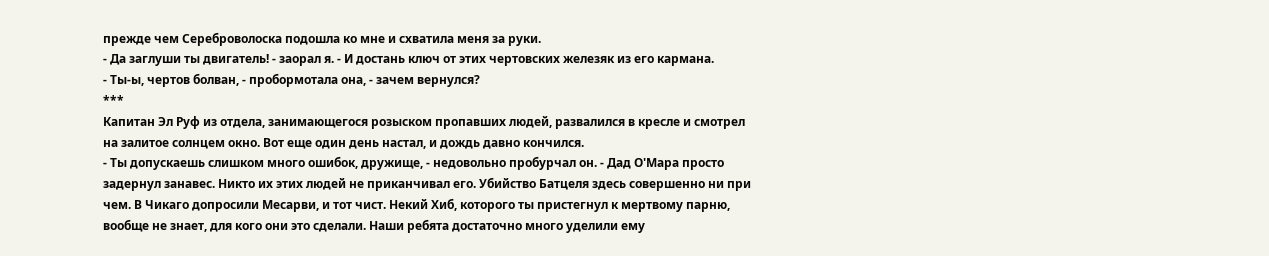прежде чем Сереброволоска подошла ко мне и схватила меня за руки.
- Да заглуши ты двигатель! - заорал я. - И достань ключ от этих чертовских железяк из его кармана.
- Ты-ы, чертов болван, - пробормотала она, - зачем вернулся?
***
Капитан Эл Руф из отдела, занимающегося розыском пропавших людей, развалился в кресле и смотрел на залитое солнцем окно. Вот еще один день настал, и дождь давно кончился.
- Ты допускаешь слишком много ошибок, дружище, - недовольно пробурчал он. - Дад О'Мара просто задернул занавес. Никто их этих людей не приканчивал его. Убийство Батцеля здесь совершенно ни при чем. В Чикаго допросили Месарви, и тот чист. Некий Хиб, которого ты пристегнул к мертвому парню, вообще не знает, для кого они это сделали. Наши ребята достаточно много уделили ему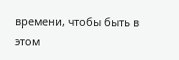времени, чтобы быть в этом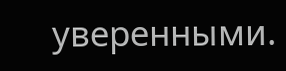уверенными.